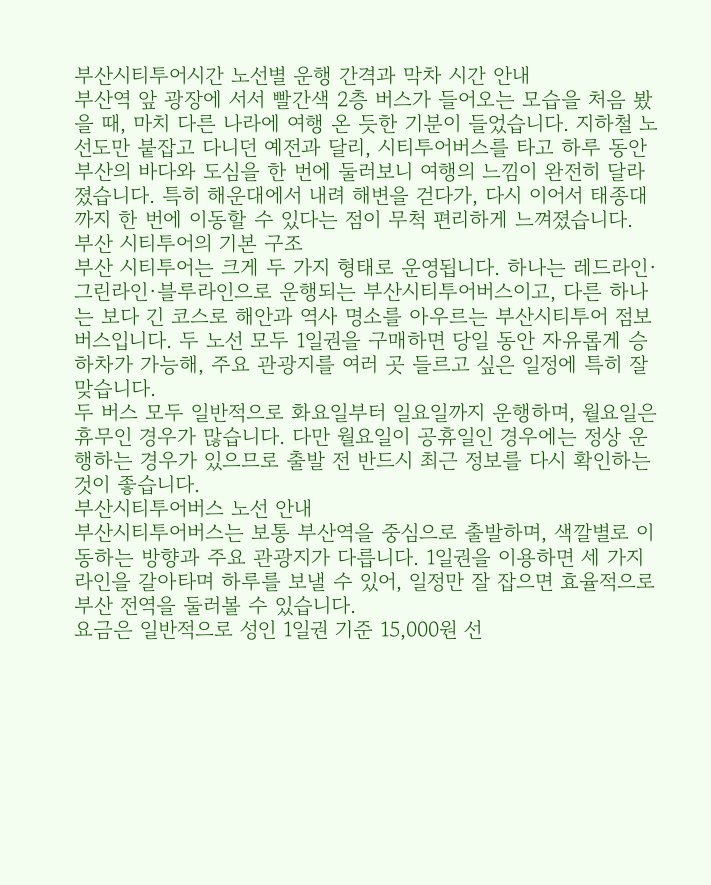부산시티투어시간 노선별 운행 간격과 막차 시간 안내
부산역 앞 광장에 서서 빨간색 2층 버스가 들어오는 모습을 처음 봤을 때, 마치 다른 나라에 여행 온 듯한 기분이 들었습니다. 지하철 노선도만 붙잡고 다니던 예전과 달리, 시티투어버스를 타고 하루 동안 부산의 바다와 도심을 한 번에 둘러보니 여행의 느낌이 완전히 달라졌습니다. 특히 해운대에서 내려 해변을 걷다가, 다시 이어서 태종대까지 한 번에 이동할 수 있다는 점이 무척 편리하게 느껴졌습니다.
부산 시티투어의 기본 구조
부산 시티투어는 크게 두 가지 형태로 운영됩니다. 하나는 레드라인·그린라인·블루라인으로 운행되는 부산시티투어버스이고, 다른 하나는 보다 긴 코스로 해안과 역사 명소를 아우르는 부산시티투어 점보버스입니다. 두 노선 모두 1일권을 구매하면 당일 동안 자유롭게 승하차가 가능해, 주요 관광지를 여러 곳 들르고 싶은 일정에 특히 잘 맞습니다.
두 버스 모두 일반적으로 화요일부터 일요일까지 운행하며, 월요일은 휴무인 경우가 많습니다. 다만 월요일이 공휴일인 경우에는 정상 운행하는 경우가 있으므로 출발 전 반드시 최근 정보를 다시 확인하는 것이 좋습니다.
부산시티투어버스 노선 안내
부산시티투어버스는 보통 부산역을 중심으로 출발하며, 색깔별로 이동하는 방향과 주요 관광지가 다릅니다. 1일권을 이용하면 세 가지 라인을 갈아타며 하루를 보낼 수 있어, 일정만 잘 잡으면 효율적으로 부산 전역을 둘러볼 수 있습니다.
요금은 일반적으로 성인 1일권 기준 15,000원 선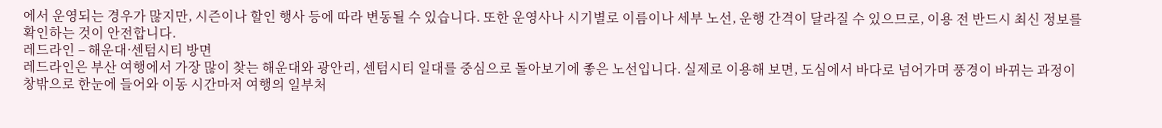에서 운영되는 경우가 많지만, 시즌이나 할인 행사 등에 따라 변동될 수 있습니다. 또한 운영사나 시기별로 이름이나 세부 노선, 운행 간격이 달라질 수 있으므로, 이용 전 반드시 최신 정보를 확인하는 것이 안전합니다.
레드라인 – 해운대·센텀시티 방면
레드라인은 부산 여행에서 가장 많이 찾는 해운대와 광안리, 센텀시티 일대를 중심으로 돌아보기에 좋은 노선입니다. 실제로 이용해 보면, 도심에서 바다로 넘어가며 풍경이 바뀌는 과정이 창밖으로 한눈에 들어와 이동 시간마저 여행의 일부처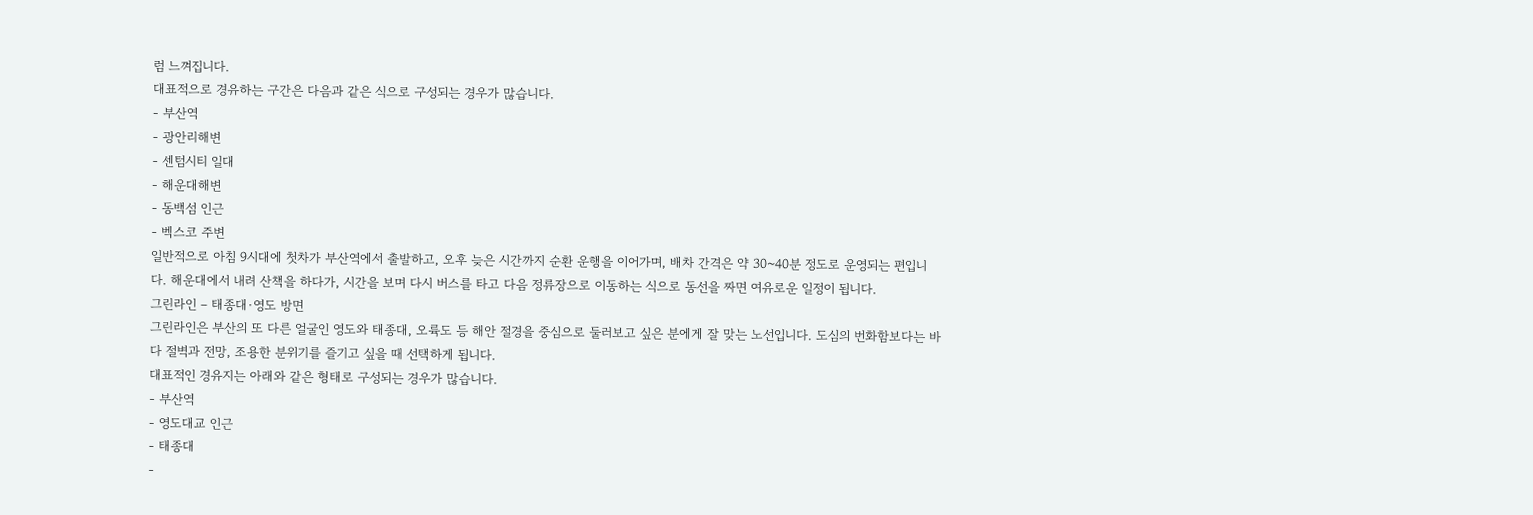럼 느껴집니다.
대표적으로 경유하는 구간은 다음과 같은 식으로 구성되는 경우가 많습니다.
- 부산역
- 광안리해변
- 센텀시티 일대
- 해운대해변
- 동백섬 인근
- 벡스코 주변
일반적으로 아침 9시대에 첫차가 부산역에서 출발하고, 오후 늦은 시간까지 순환 운행을 이어가며, 배차 간격은 약 30~40분 정도로 운영되는 편입니다. 해운대에서 내려 산책을 하다가, 시간을 보며 다시 버스를 타고 다음 정류장으로 이동하는 식으로 동선을 짜면 여유로운 일정이 됩니다.
그린라인 – 태종대·영도 방면
그린라인은 부산의 또 다른 얼굴인 영도와 태종대, 오륙도 등 해안 절경을 중심으로 둘러보고 싶은 분에게 잘 맞는 노선입니다. 도심의 번화함보다는 바다 절벽과 전망, 조용한 분위기를 즐기고 싶을 때 선택하게 됩니다.
대표적인 경유지는 아래와 같은 형태로 구성되는 경우가 많습니다.
- 부산역
- 영도대교 인근
- 태종대
-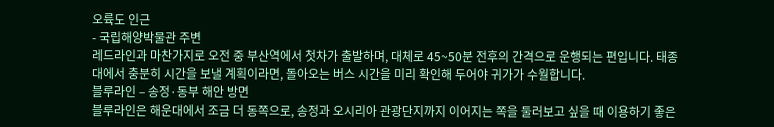오륙도 인근
- 국립해양박물관 주변
레드라인과 마찬가지로 오전 중 부산역에서 첫차가 출발하며, 대체로 45~50분 전후의 간격으로 운행되는 편입니다. 태종대에서 충분히 시간을 보낼 계획이라면, 돌아오는 버스 시간을 미리 확인해 두어야 귀가가 수월합니다.
블루라인 – 송정·동부 해안 방면
블루라인은 해운대에서 조금 더 동쪽으로, 송정과 오시리아 관광단지까지 이어지는 쪽을 둘러보고 싶을 때 이용하기 좋은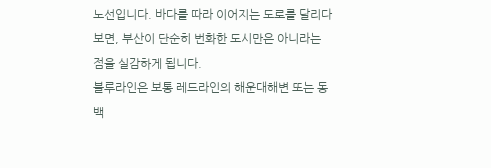노선입니다. 바다를 따라 이어지는 도로를 달리다 보면, 부산이 단순히 번화한 도시만은 아니라는 점을 실감하게 됩니다.
블루라인은 보통 레드라인의 해운대해변 또는 동백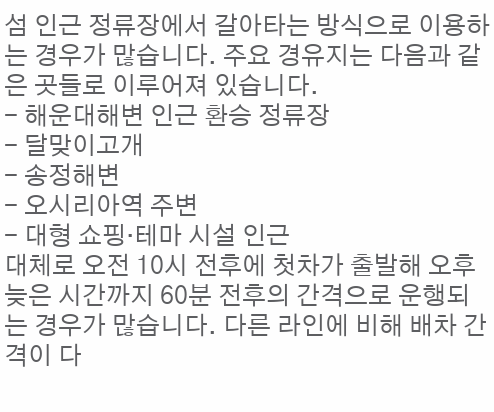섬 인근 정류장에서 갈아타는 방식으로 이용하는 경우가 많습니다. 주요 경유지는 다음과 같은 곳들로 이루어져 있습니다.
- 해운대해변 인근 환승 정류장
- 달맞이고개
- 송정해변
- 오시리아역 주변
- 대형 쇼핑·테마 시설 인근
대체로 오전 10시 전후에 첫차가 출발해 오후 늦은 시간까지 60분 전후의 간격으로 운행되는 경우가 많습니다. 다른 라인에 비해 배차 간격이 다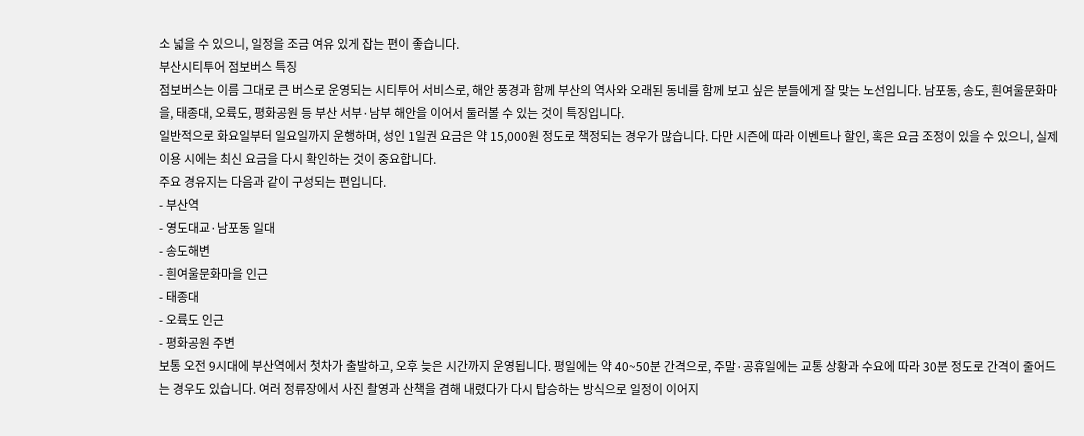소 넓을 수 있으니, 일정을 조금 여유 있게 잡는 편이 좋습니다.
부산시티투어 점보버스 특징
점보버스는 이름 그대로 큰 버스로 운영되는 시티투어 서비스로, 해안 풍경과 함께 부산의 역사와 오래된 동네를 함께 보고 싶은 분들에게 잘 맞는 노선입니다. 남포동, 송도, 흰여울문화마을, 태종대, 오륙도, 평화공원 등 부산 서부·남부 해안을 이어서 둘러볼 수 있는 것이 특징입니다.
일반적으로 화요일부터 일요일까지 운행하며, 성인 1일권 요금은 약 15,000원 정도로 책정되는 경우가 많습니다. 다만 시즌에 따라 이벤트나 할인, 혹은 요금 조정이 있을 수 있으니, 실제 이용 시에는 최신 요금을 다시 확인하는 것이 중요합니다.
주요 경유지는 다음과 같이 구성되는 편입니다.
- 부산역
- 영도대교·남포동 일대
- 송도해변
- 흰여울문화마을 인근
- 태종대
- 오륙도 인근
- 평화공원 주변
보통 오전 9시대에 부산역에서 첫차가 출발하고, 오후 늦은 시간까지 운영됩니다. 평일에는 약 40~50분 간격으로, 주말·공휴일에는 교통 상황과 수요에 따라 30분 정도로 간격이 줄어드는 경우도 있습니다. 여러 정류장에서 사진 촬영과 산책을 겸해 내렸다가 다시 탑승하는 방식으로 일정이 이어지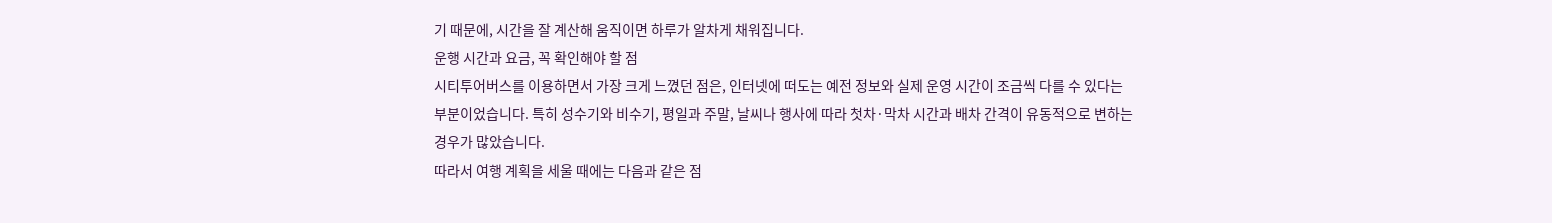기 때문에, 시간을 잘 계산해 움직이면 하루가 알차게 채워집니다.
운행 시간과 요금, 꼭 확인해야 할 점
시티투어버스를 이용하면서 가장 크게 느꼈던 점은, 인터넷에 떠도는 예전 정보와 실제 운영 시간이 조금씩 다를 수 있다는 부분이었습니다. 특히 성수기와 비수기, 평일과 주말, 날씨나 행사에 따라 첫차·막차 시간과 배차 간격이 유동적으로 변하는 경우가 많았습니다.
따라서 여행 계획을 세울 때에는 다음과 같은 점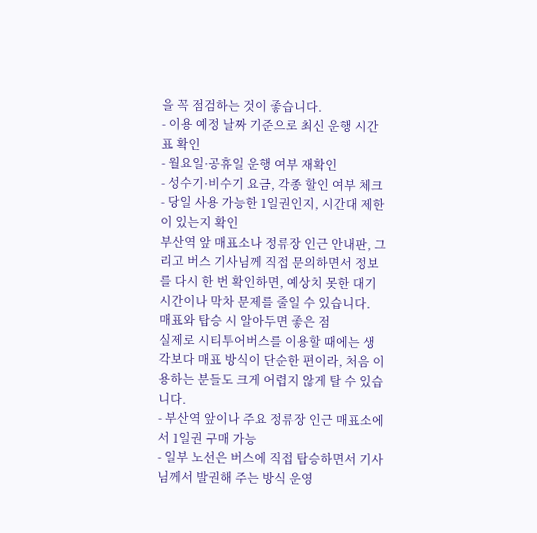을 꼭 점검하는 것이 좋습니다.
- 이용 예정 날짜 기준으로 최신 운행 시간표 확인
- 월요일·공휴일 운행 여부 재확인
- 성수기·비수기 요금, 각종 할인 여부 체크
- 당일 사용 가능한 1일권인지, 시간대 제한이 있는지 확인
부산역 앞 매표소나 정류장 인근 안내판, 그리고 버스 기사님께 직접 문의하면서 정보를 다시 한 번 확인하면, 예상치 못한 대기 시간이나 막차 문제를 줄일 수 있습니다.
매표와 탑승 시 알아두면 좋은 점
실제로 시티투어버스를 이용할 때에는 생각보다 매표 방식이 단순한 편이라, 처음 이용하는 분들도 크게 어렵지 않게 탈 수 있습니다.
- 부산역 앞이나 주요 정류장 인근 매표소에서 1일권 구매 가능
- 일부 노선은 버스에 직접 탑승하면서 기사님께서 발권해 주는 방식 운영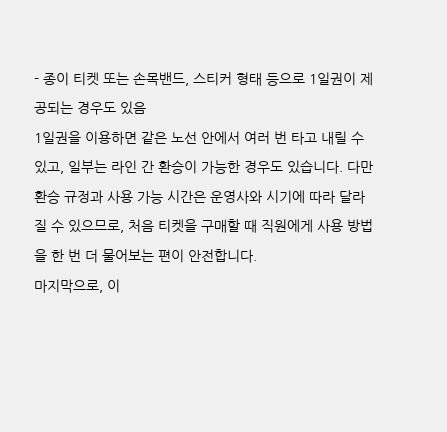- 종이 티켓 또는 손목밴드, 스티커 형태 등으로 1일권이 제공되는 경우도 있음
1일권을 이용하면 같은 노선 안에서 여러 번 타고 내릴 수 있고, 일부는 라인 간 환승이 가능한 경우도 있습니다. 다만 환승 규정과 사용 가능 시간은 운영사와 시기에 따라 달라질 수 있으므로, 처음 티켓을 구매할 때 직원에게 사용 방법을 한 번 더 물어보는 편이 안전합니다.
마지막으로, 이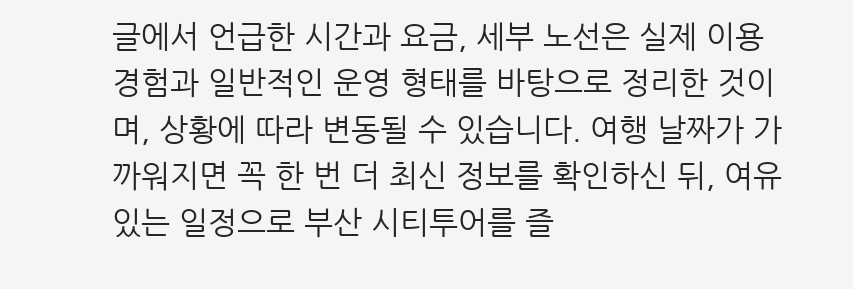글에서 언급한 시간과 요금, 세부 노선은 실제 이용 경험과 일반적인 운영 형태를 바탕으로 정리한 것이며, 상황에 따라 변동될 수 있습니다. 여행 날짜가 가까워지면 꼭 한 번 더 최신 정보를 확인하신 뒤, 여유 있는 일정으로 부산 시티투어를 즐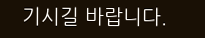기시길 바랍니다.